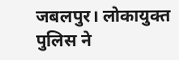जबलपुर। लोकायुक्त पुलिस ने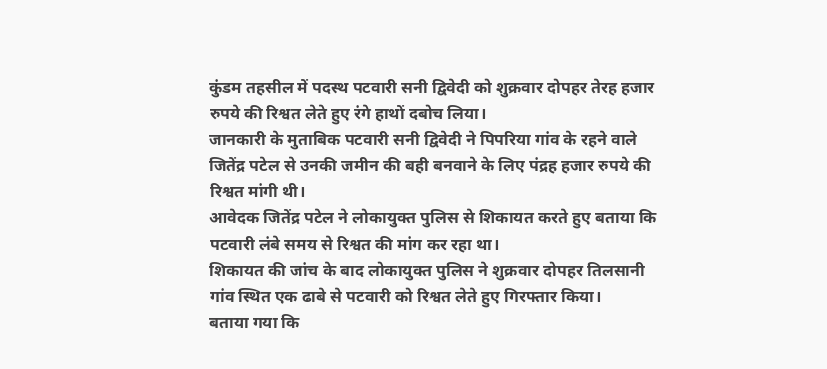कुंडम तहसील में पदस्थ पटवारी सनी द्विवेदी को शुक्रवार दोपहर तेरह हजार रुपये की रिश्वत लेते हुए रंगे हाथों दबोच लिया।
जानकारी के मुताबिक पटवारी सनी द्विवेदी ने पिपरिया गांव के रहने वाले जितेंद्र पटेल से उनकी जमीन की बही बनवाने के लिए पंद्रह हजार रुपये की रिश्वत मांगी थी।
आवेदक जितेंद्र पटेल ने लोकायुक्त पुलिस से शिकायत करते हुए बताया कि पटवारी लंबे समय से रिश्वत की मांग कर रहा था।
शिकायत की जांच के बाद लोकायुक्त पुलिस ने शुक्रवार दोपहर तिलसानी गांव स्थित एक ढाबे से पटवारी को रिश्वत लेते हुए गिरफ्तार किया।
बताया गया कि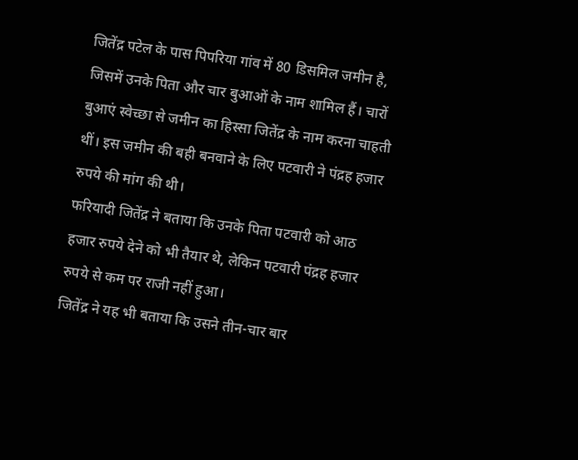जितेंद्र पटेल के पास पिपरिया गांव में 80 डिसमिल जमीन है, जिसमें उनके पिता और चार बुआओं के नाम शामिल हैं। चारों बुआएं स्वेच्छा से जमीन का हिस्सा जितेंद्र के नाम करना चाहती थीं। इस जमीन की बही बनवाने के लिए पटवारी ने पंद्रह हजार रुपये की मांग की थी।
फरियादी जितेंद्र ने बताया कि उनके पिता पटवारी को आठ हजार रुपये देने को भी तैयार थे, लेकिन पटवारी पंद्रह हजार रुपये से कम पर राजी नहीं हुआ।
जितेंद्र ने यह भी बताया कि उसने तीन-चार बार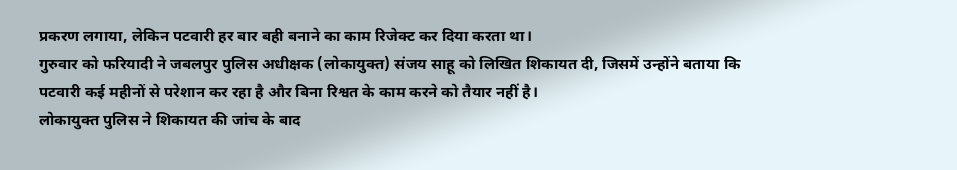प्रकरण लगाया, लेकिन पटवारी हर बार बही बनाने का काम रिजेक्ट कर दिया करता था।
गुरुवार को फरियादी ने जबलपुर पुलिस अधीक्षक (लोकायुक्त) संजय साहू को लिखित शिकायत दी, जिसमें उन्होंने बताया कि पटवारी कई महीनों से परेशान कर रहा है और बिना रिश्वत के काम करने को तैयार नहीं है।
लोकायुक्त पुलिस ने शिकायत की जांच के बाद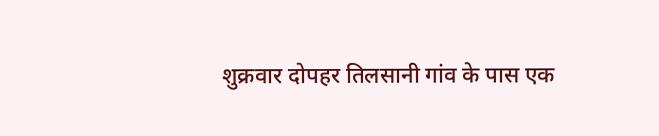शुक्रवार दोपहर तिलसानी गांव के पास एक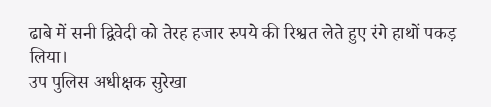ढाबे में सनी द्विवेदी को तेरह हजार रुपये की रिश्वत लेते हुए रंगे हाथों पकड़ लिया।
उप पुलिस अधीक्षक सुरेखा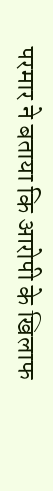परमार ने बताया कि आरोपी के खिलाफ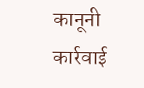कानूनी कार्रवाई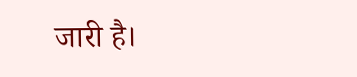जारी है।